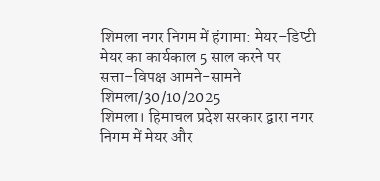शिमला नगर निगम में हंगामा: मेयर–डिप्टी मेयर का कार्यकाल 5 साल करने पर सत्ता–विपक्ष आमने-सामने
शिमला/30/10/2025
शिमला। हिमाचल प्रदेश सरकार द्वारा नगर निगम में मेयर और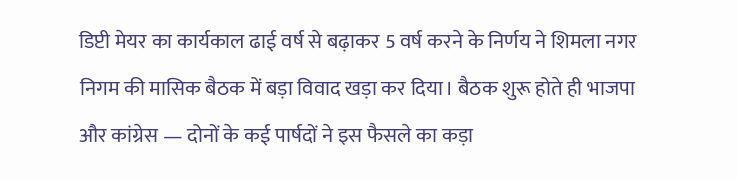डिप्टी मेयर का कार्यकाल ढाई वर्ष से बढ़ाकर 5 वर्ष करने के निर्णय ने शिमला नगर निगम की मासिक बैठक में बड़ा विवाद खड़ा कर दिया। बैठक शुरू होते ही भाजपा और कांग्रेस — दोनों के कई पार्षदों ने इस फैसले का कड़ा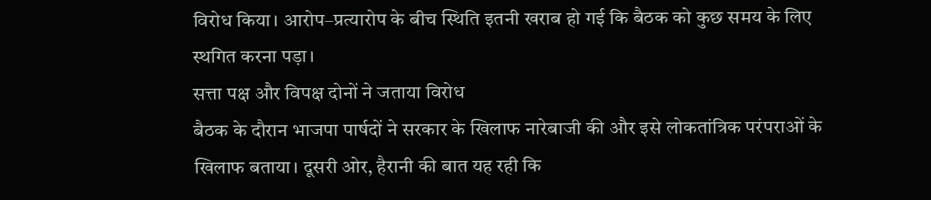विरोध किया। आरोप–प्रत्यारोप के बीच स्थिति इतनी खराब हो गई कि बैठक को कुछ समय के लिए स्थगित करना पड़ा।
सत्ता पक्ष और विपक्ष दोनों ने जताया विरोध
बैठक के दौरान भाजपा पार्षदों ने सरकार के खिलाफ नारेबाजी की और इसे लोकतांत्रिक परंपराओं के खिलाफ बताया। दूसरी ओर, हैरानी की बात यह रही कि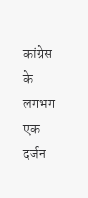कांग्रेस के लगभग एक दर्जन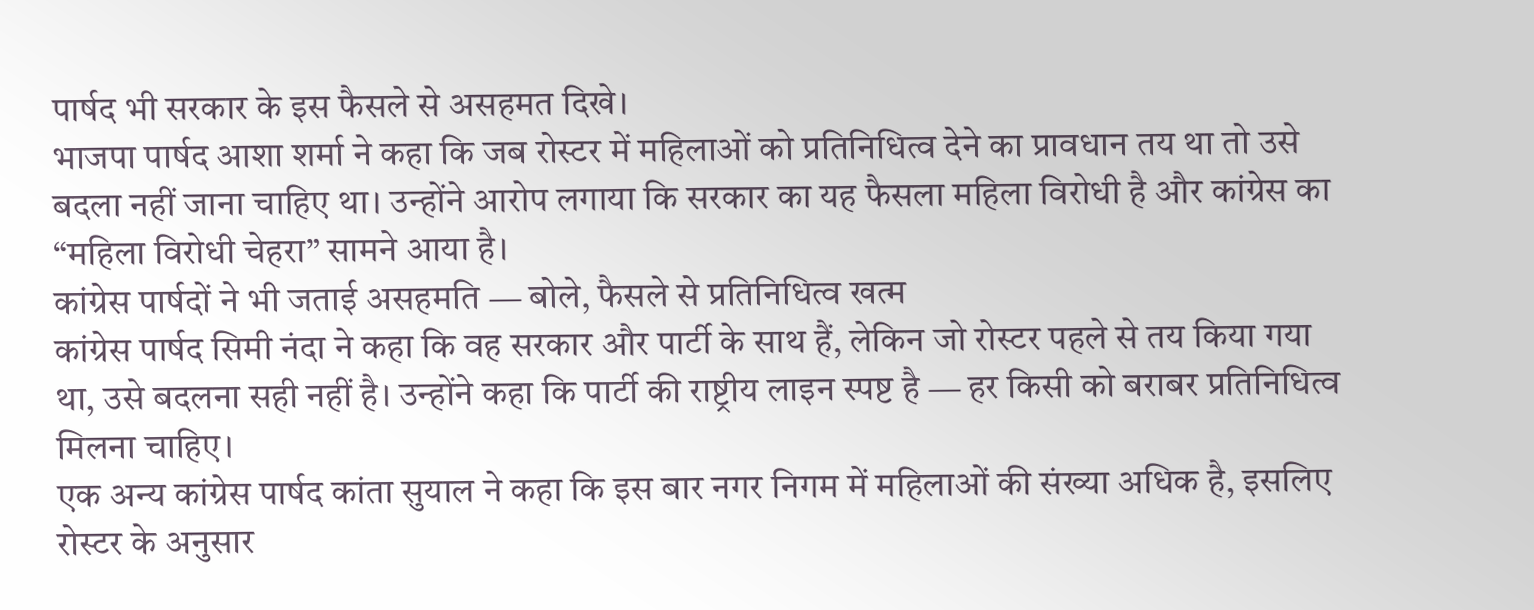पार्षद भी सरकार के इस फैसले से असहमत दिखे।
भाजपा पार्षद आशा शर्मा ने कहा कि जब रोस्टर में महिलाओं को प्रतिनिधित्व देने का प्रावधान तय था तो उसे बदला नहीं जाना चाहिए था। उन्होंने आरोप लगाया कि सरकार का यह फैसला महिला विरोधी है और कांग्रेस का “महिला विरोधी चेहरा” सामने आया है।
कांग्रेस पार्षदों ने भी जताई असहमति — बोले, फैसले से प्रतिनिधित्व खत्म
कांग्रेस पार्षद सिमी नंदा ने कहा कि वह सरकार और पार्टी के साथ हैं, लेकिन जो रोस्टर पहले से तय किया गया था, उसे बदलना सही नहीं है। उन्होंने कहा कि पार्टी की राष्ट्रीय लाइन स्पष्ट है — हर किसी को बराबर प्रतिनिधित्व मिलना चाहिए।
एक अन्य कांग्रेस पार्षद कांता सुयाल ने कहा कि इस बार नगर निगम में महिलाओं की संख्या अधिक है, इसलिए रोस्टर के अनुसार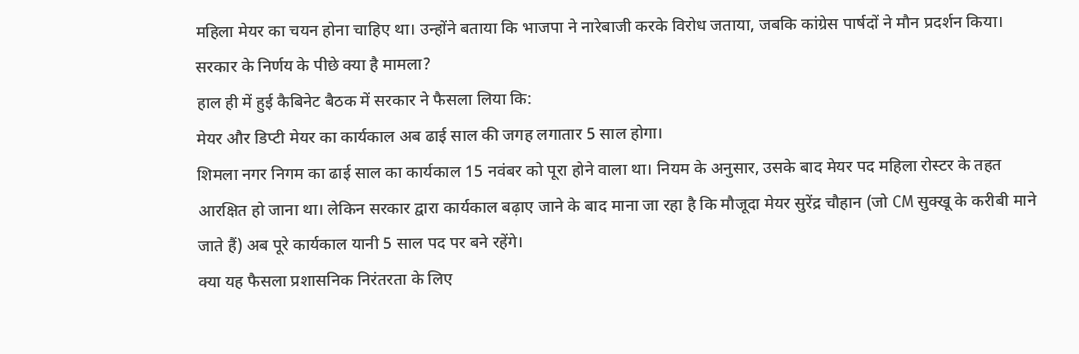महिला मेयर का चयन होना चाहिए था। उन्होंने बताया कि भाजपा ने नारेबाजी करके विरोध जताया, जबकि कांग्रेस पार्षदों ने मौन प्रदर्शन किया।
सरकार के निर्णय के पीछे क्या है मामला?
हाल ही में हुई कैबिनेट बैठक में सरकार ने फैसला लिया कि:
मेयर और डिप्टी मेयर का कार्यकाल अब ढाई साल की जगह लगातार 5 साल होगा।
शिमला नगर निगम का ढाई साल का कार्यकाल 15 नवंबर को पूरा होने वाला था। नियम के अनुसार, उसके बाद मेयर पद महिला रोस्टर के तहत आरक्षित हो जाना था। लेकिन सरकार द्वारा कार्यकाल बढ़ाए जाने के बाद माना जा रहा है कि मौजूदा मेयर सुरेंद्र चौहान (जो CM सुक्खू के करीबी माने जाते हैं) अब पूरे कार्यकाल यानी 5 साल पद पर बने रहेंगे।
क्या यह फैसला प्रशासनिक निरंतरता के लिए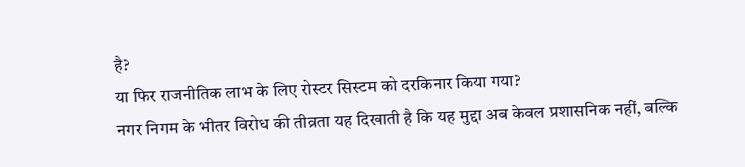है?
या फिर राजनीतिक लाभ के लिए रोस्टर सिस्टम को दरकिनार किया गया?
नगर निगम के भीतर विरोध की तीव्रता यह दिखाती है कि यह मुद्दा अब केवल प्रशासनिक नहीं, बल्कि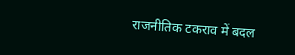राजनीतिक टकराव में बदल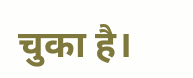चुका है।